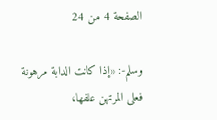الصفحة 4 من 24

وسلم-: «إذا كانت الدابة مرهونة فعلى المرتهن علفها،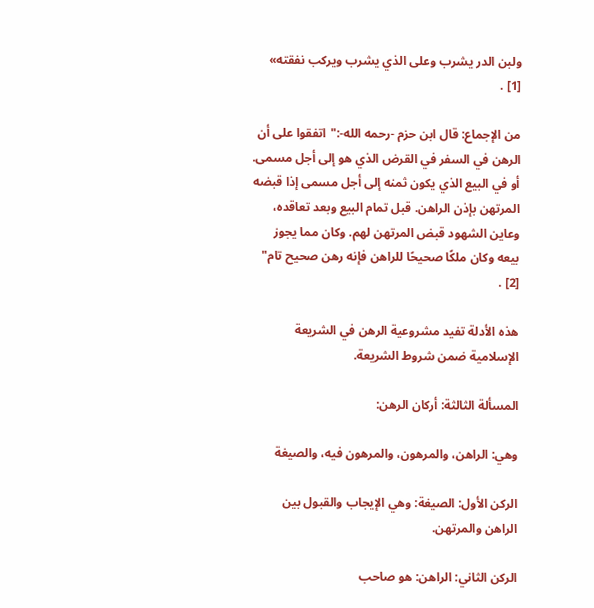ولبن الدر يشرب وعلى الذي يشرب ويركب نفقته» [1] .

من الإجماع: قال ابن حزم -رحمه الله-:"اتفقوا على أن الرهن في السفر في القرض الذي هو إلى أجل مسمى. أو في البيع الذي يكون ثمنه إلى أجل مسمى إذا قبضه المرتهن بإذن الراهن. قبل تمام البيع وبعد تعاقده، وعاين الشهود قبض المرتهن لهم. وكان مما يجوز بيعه وكان ملكًا صحيحًا للراهن فإنه رهن صحيح تام" [2] .

هذه الأدلة تفيد مشروعية الرهن في الشريعة الإسلامية ضمن شروط الشريعة.

المسألة الثالثة: أركان الرهن:

وهي: الراهن، والمرهون، والمرهون فيه، والصيغة

الركن الأول: الصيغة: وهي الإيجاب والقبول بين الراهن والمرتهن.

الركن الثاني: الراهن: هو صاحب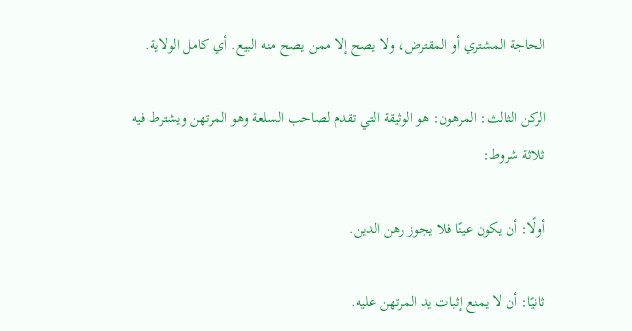الحاجة المشتري أو المقترض، ولا يصح إلا ممن يصح منه البيع. أي كامل الولاية.

الركن الثالث: المرهون: هو الوثيقة التي تقدم لصاحب السلعة وهو المرتهن ويشترط فيه ثلاثة شروط:

أولًا: أن يكون عينًا فلا يجوز رهن الدين.

ثانيًا: أن لا يمنع إثبات يد المرتهن عليه.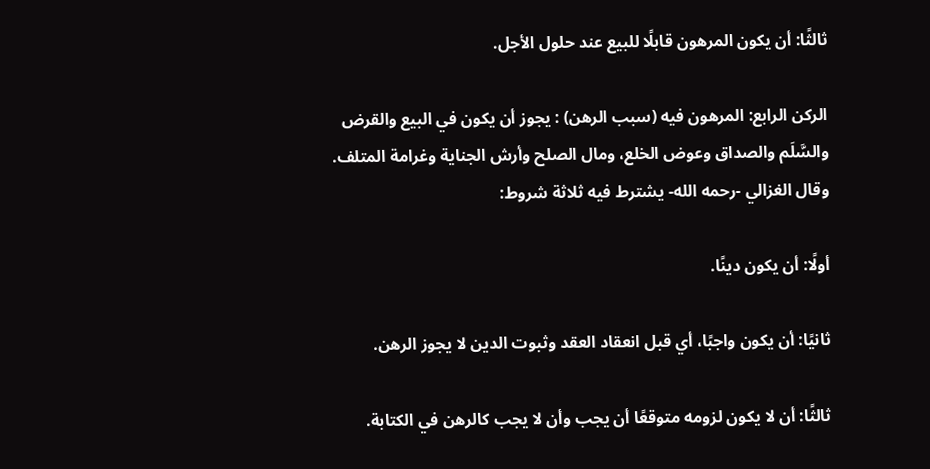ثالثًا: أن يكون المرهون قابلًا للبيع عند حلول الأجل.

الركن الرابع: المرهون فيه (سبب الرهن) : يجوز أن يكون في البيع والقرض والسَّلَم والصداق وعوض الخلع، ومال الصلح وأرش الجناية وغرامة المتلف. وقال الغزالي -رحمه الله- يشترط فيه ثلاثة شروط:

أولًا: أن يكون دينًا.

ثانيًا: أن يكون واجبًا، أي قبل انعقاد العقد وثبوت الدين لا يجوز الرهن.

ثالثًا: أن لا يكون لزومه متوقعًا أن يجب وأن لا يجب كالرهن في الكتابة.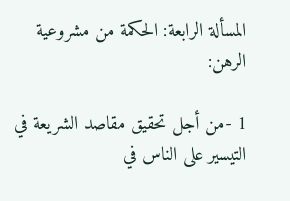المسألة الرابعة: الحكمة من مشروعية الرهن:

1 -من أجل تحقيق مقاصد الشريعة في التيسير على الناس في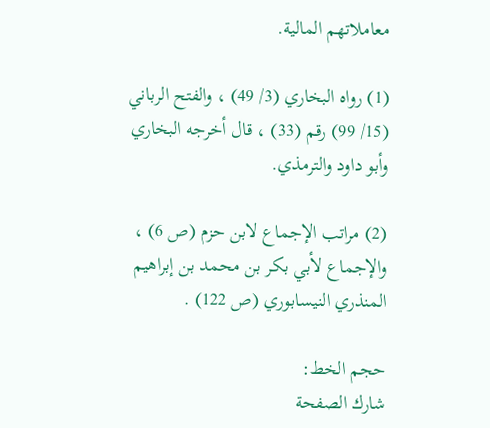معاملاتهم المالية.

(1) رواه البخاري (3/ 49) ، والفتح الرباني (15/ 99) رقم (33) ، قال أخرجه البخاري وأبو داود والترمذي.

(2) مراتب الإجماع لابن حزم (ص 6) ، والإجماع لأبي بكر بن محمد بن إبراهيم المنذري النيسابوري (ص 122) .

حجم الخط:
شارك الصفحة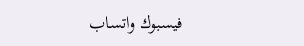فيسبوك واتساب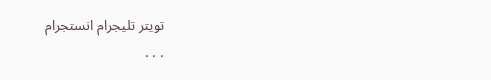تويتر تليجرام انستجرام
. . .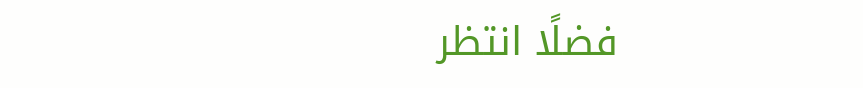فضلًا انتظر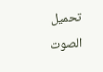تحميل الصوت